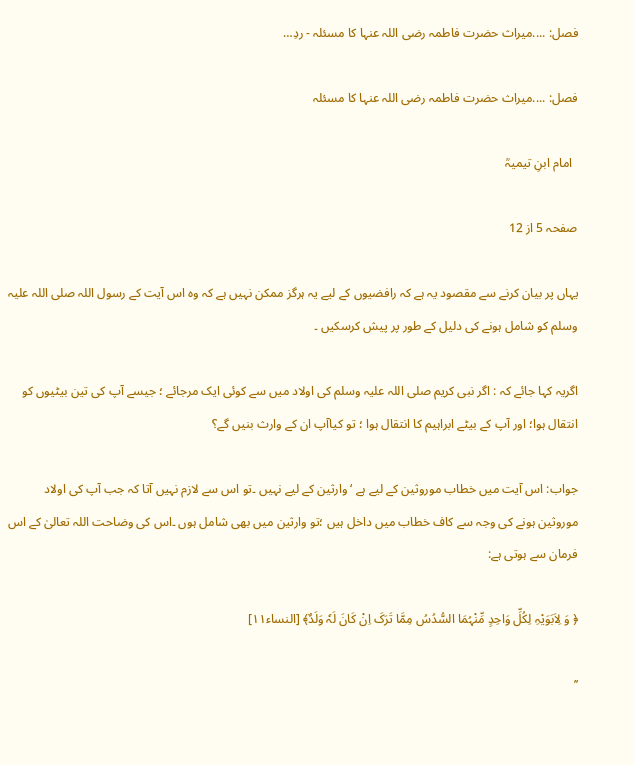فصل: ....میراث حضرت فاطمہ رضی اللہ عنہا کا مسئلہ - ردِ…

فصل: ....میراث حضرت فاطمہ رضی اللہ عنہا کا مسئلہ

  امام ابنِ تیمیہؒ

صفحہ 5 از 12

یہاں پر بیان کرنے سے مقصود یہ ہے کہ رافضیوں کے لیے یہ ہرگز ممکن نہیں ہے کہ وہ اس آیت کے رسول اللہ صلی اللہ علیہ وسلم کو شامل ہونے کی دلیل کے طور پر پیش کرسکیں ۔

اگریہ کہا جائے کہ : اگر نبی کریم صلی اللہ علیہ وسلم کی اولاد میں سے کوئی ایک مرجائے ؛ جیسے آپ کی تین بیٹیوں کو انتقال ہوا؛ اور آپ کے بیٹے ابراہیم کا انتقال ہوا ؛ تو کیاآپ ان کے وارث بنیں گے؟

جواب: اس آیت میں خطاب موروثین کے لیے ہے ‘ وارثین کے لیے نہیں ۔تو اس سے لازم نہیں آتا کہ جب آپ کی اولاد موروثین ہونے کی وجہ سے کاف خطاب میں داخل ہیں ؛تو وارثین میں بھی شامل ہوں ۔اس کی وضاحت اللہ تعالیٰ کے اس فرمان سے ہوتی ہے:

﴿ وَ لِاَبَوَیْہِ لِکُلِّ وَاحِدٍ مِّنْہُمَا السُّدُسُ مِمَّا تَرَکَ اِنْ کَانَ لَہٗ وَلَدٌ﴾ [النساء۱۱]

’’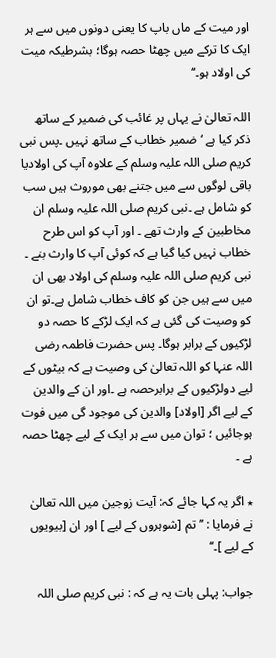اور میت کے ماں باپ کا یعنی دونوں میں سے ہر ایک کا ترکے میں چھٹا حصہ ہوگا؛ بشرطیکہ میت کی اولاد ہو۔‘‘

اللہ تعالیٰ نے یہاں پر غائب کی ضمیر کے ساتھ ذکر کیا ہے ‘ ضمیر خطاب کے ساتھ نہیں ۔پس نبی کریم صلی اللہ علیہ وسلم کے علاوہ آپ کی اولادیا باقی لوگوں سے میں جتنے بھی موروث ہیں سب کو شامل ہے ۔نبی کریم صلی اللہ علیہ وسلم ان مخاطبین کے وارث تھے ۔ اور آپ کو اس طرح خطاب نہیں کیا گیا ہے کہ کوئی آپ کا وارث بنے ۔ نبی کریم صلی اللہ علیہ وسلم کی اولاد بھی ان میں سے ہیں جن کو کاف خطاب شامل ہے۔تو ان کو وصیت کی گئی ہے کہ ایک لڑکے کا حصہ دو لڑکیوں کے برابر ہوگا۔ پس حضرت فاطمہ رضی اللہ عنہا کو اللہ تعالیٰ کی وصیت ہے کہ بیٹوں کے لیے دولڑکیوں کے برابرحصہ ہے ۔اور ان کے والدین کے لیے اگر [اولاد] والدین کی موجود گی میں فوت ہوجائیں ؛ توان میں سے ہر ایک کے لیے چھٹا حصہ ہے ۔

٭ اگر یہ کہا جائے کہ: آیت زوجین میں اللہ تعالیٰ نے فرمایا : ’’ تم [شوہروں کے لیے ] اور ان [بیویوں کے لیے ]۔‘‘

جواب: پہلی بات یہ ہے کہ : نبی کریم صلی اللہ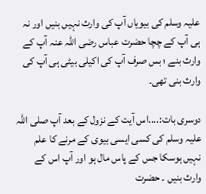علیہ وسلم کی بیویاں آپ کی وارث نہیں بنیں اور نہ ہی آپ کے چچا حضرت عباس رضی اللہ عنہ آپ کے وارث بنے ؛ بس صرف آپ کی اکیلی بیٹی ہی آپ کی وارث بنی تھی۔

دوسری بات:....اس آیت کے نزول کے بعد آپ صلی اللہ علیہ وسلم کی کسی ایسی بیوی کے مرنے کا علم نہیں ہوسکا جس کے پاس مال ہو اور آپ اس کے وارث بنیں ۔ حضرت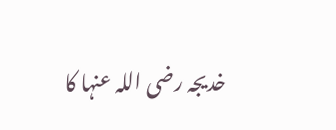خدیجہ رضی اللہ عنہا کا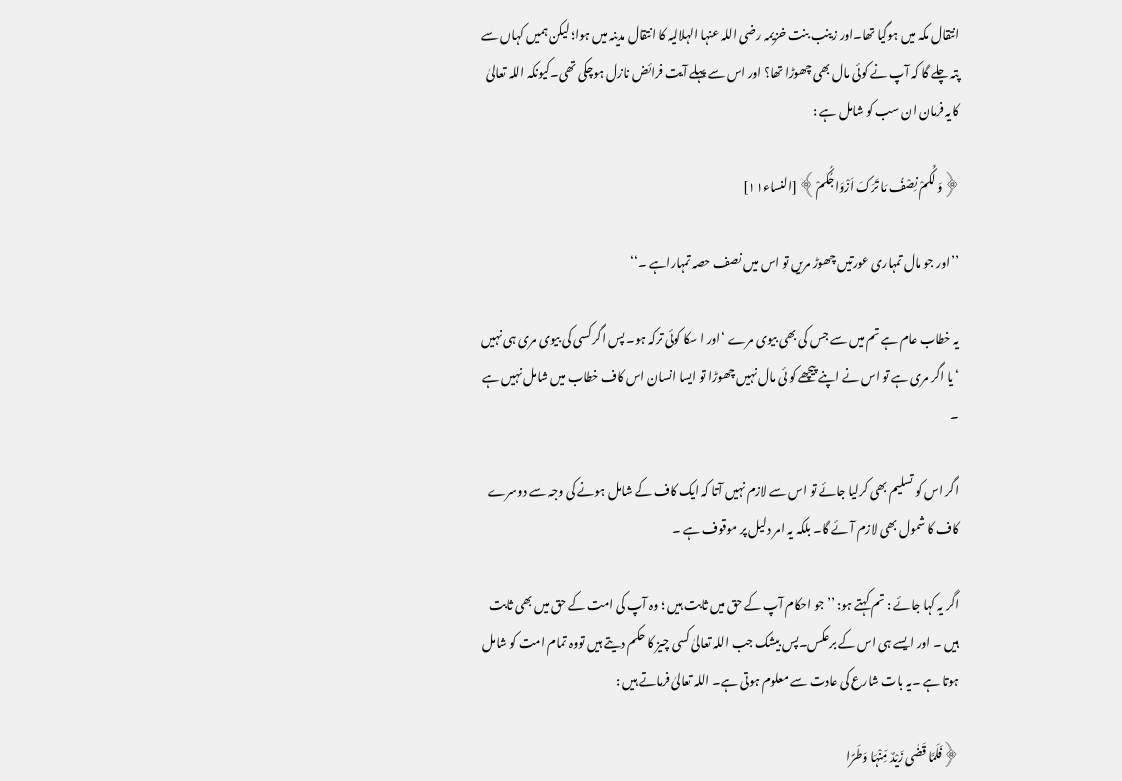انتقال مکہ میں ہوگیا تھا۔اور زینب بنت خزیمہ رضی اللہ عنہا الہلالیہ کا انتقال مدینہ میں ہوا؛ لیکن ہمیں کہاں سے پتہ چلے گا کہ آپ نے کوئی مال بھی چھوڑا تھا؟ اور اس سے پہلے آیت فرائض نازل ہوچکی تھی۔کیونکہ اللہ تعالیٰ کایہ فرمان ان سب کو شامل ہے :

﴿وَ لَکُمْ نِصْفُ مَا تَرَکَ اَزْوَاجُکُمْ﴾ [النساء۱۱]

’’اور جو مال تمہاری عورتیں چھوڑ مریں تو اس میں نصف حصہ تمہاراہے ۔‘‘

یہ خطاب عام ہے تم میں سے جس کی بھی بیوی مرے ‘اور ا سکا کوئی ترکہ ہو۔ پس اگر کسی کی بیوی مری ہی نہیں ‘یا اگر مری ہے تو اس نے اپنے پیچھے کو ئی مال نہیں چھوڑا تو ایسا انسان اس کاف خطاب میں شامل نہیں ہے ۔

اگر اس کو تسلیم بھی کرلیا جائے تو اس سے لازم نہیں آتا کہ ایک کاف کے شامل ہونے کی وجہ سے دوسرے کاف کا شمول بھی لازم آئے گا۔ بلکہ یہ امر دلیل پر موقوف ہے ۔

اگر یہ کہا جائے : تم کہتے ہو: ’’ جو احکام آپ کے حق میں ثابت ہیں ؛ وہ آپ کی امت کے حق میں بھی ثابت ہیں ۔ اور ایسے ہی اس کے برعکس۔پس بیشک جب اللہ تعالیٰ کسی چیز کا حکم دیتے ہیں تووہ تمام امت کو شامل ہوتا ہے ۔یہ بات شارع کی عادت سے معلوم ہوتی ہے۔ اللہ تعالیٰ فرماتے ہیں :

﴿فَلَمَّا قَضٰی زَیْدٌ مِّنْہَا وَطَرًا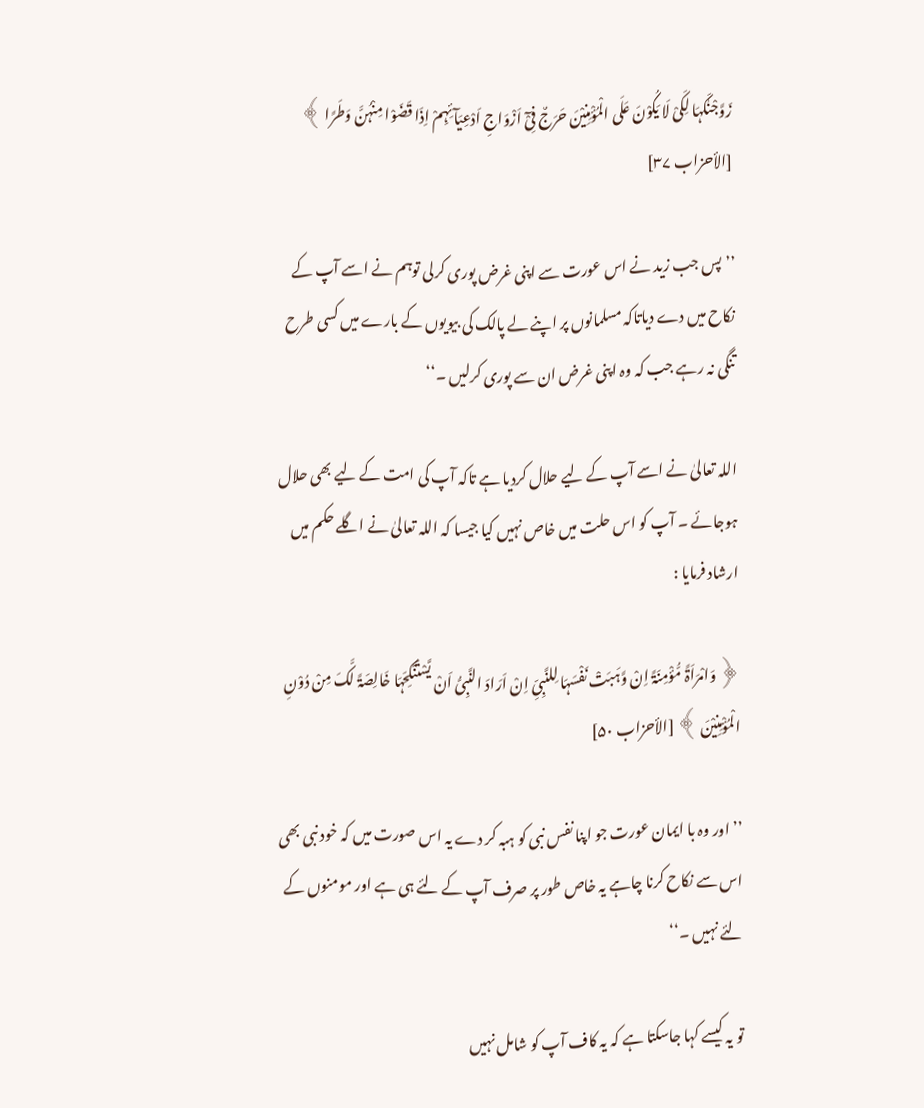زَوَّجْنٰکَہَا لِکَیْ لَا یَکُوْنَ عَلَی الْمُؤْمِنِیْنَ حَرَجٌ فِیْٓ اَزْوَاجِ اَدْعِیَآئِہِمْ اِذَا قَضَوْا مِنْہُنَّ وَطَرًا ﴾ [الأحزاب ۳۷]

’’ پس جب زید نے اس عورت سے اپنی غرض پوری کرلی توہم نے اسے آپ کے نکاح میں دے دیاتاکہ مسلمانوں پر اپنے لے پالک کی بیویوں کے بارے میں کسی طرح تنگی نہ رہے جب کہ وہ اپنی غرض ان سے پوری کرلیں ۔‘‘

اللہ تعالیٰ نے اسے آپ کے لیے حلال کردیا ہے تاکہ آپ کی امت کے لیے بھی حلال ہوجائے ۔ آپ کو اس حلت میں خاص نہیں کیا جیسا کہ اللہ تعالیٰ نے اگلے حکم میں ارشاد فرمایا :

﴿ وَامْرَاَۃً مُّؤْمِنَۃً اِنْ وَّہَبَتْ نَفْسَہَا لِلنَّبِیِّ اِنْ اَرَادَ النَّبِیُّ اَنْ یَّسْتَنْکِحَہَا خَالِصَۃً لَّکَ مِنْ دُوْنِ الْمُؤْمِنِیْنَ ﴾ [الأحزاب ۵۰]

’’ اور وہ با ایمان عورت جو اپنا نفس نبی کو ہبہ کر دے یہ اس صورت میں کہ خود نبی بھی اس سے نکاح کرنا چاہے یہ خاص طور پر صرف آپ کے لئے ہی ہے اور مومنوں کے لئے نہیں ۔‘‘

تو یہ کیسے کہا جاسکتا ہے کہ یہ کاف آپ کو شامل نہیں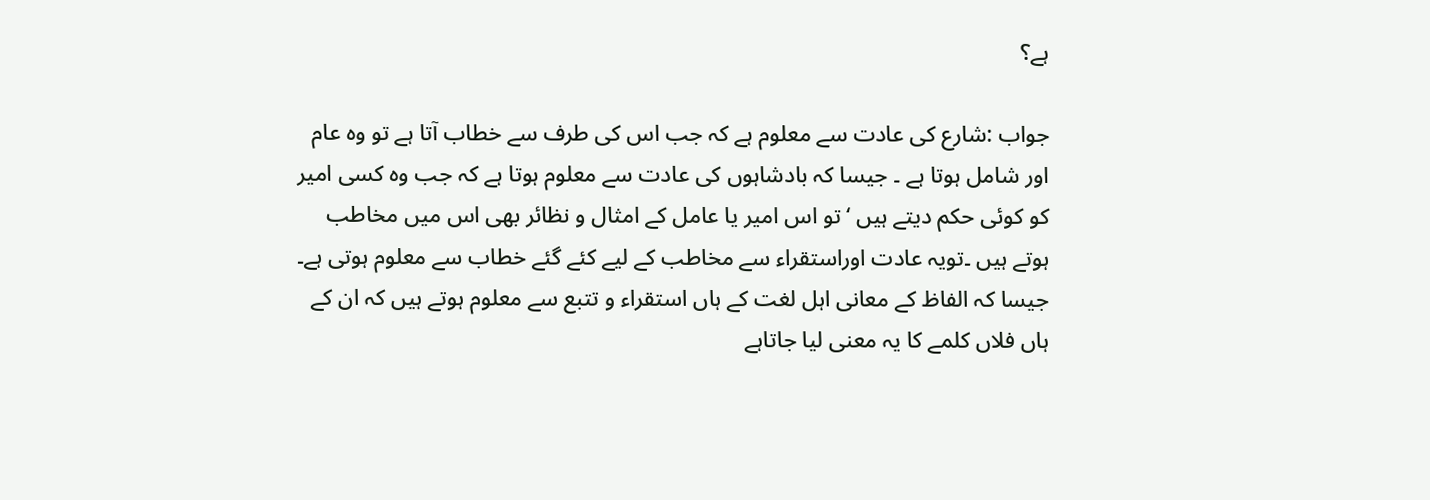ہے؟

جواب :شارع کی عادت سے معلوم ہے کہ جب اس کی طرف سے خطاب آتا ہے تو وہ عام اور شامل ہوتا ہے ۔ جیسا کہ بادشاہوں کی عادت سے معلوم ہوتا ہے کہ جب وہ کسی امیر کو کوئی حکم دیتے ہیں ‘ تو اس امیر یا عامل کے امثال و نظائر بھی اس میں مخاطب ہوتے ہیں ۔تویہ عادت اوراستقراء سے مخاطب کے لیے کئے گئے خطاب سے معلوم ہوتی ہے۔ جیسا کہ الفاظ کے معانی اہل لغت کے ہاں استقراء و تتبع سے معلوم ہوتے ہیں کہ ان کے ہاں فلاں کلمے کا یہ معنی لیا جاتاہے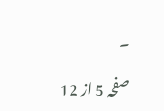۔

صفحہ 5 از 12